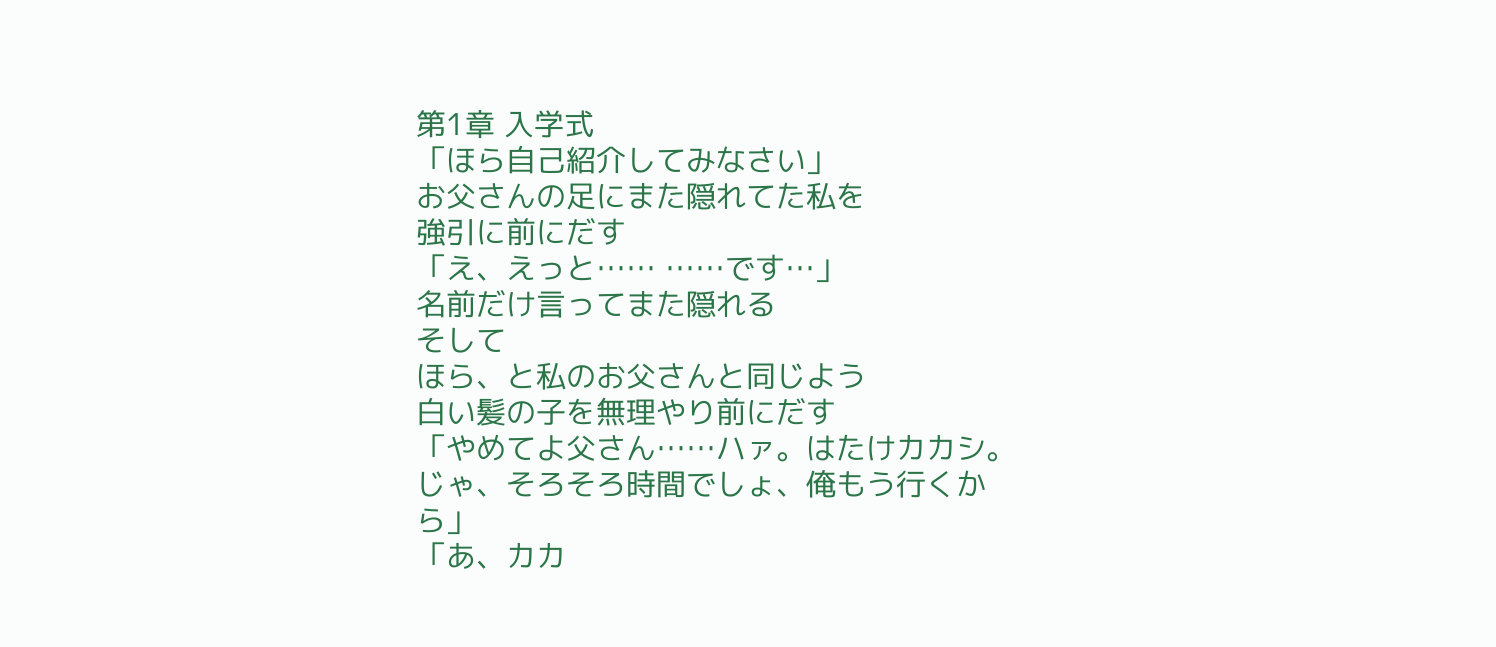第1章 入学式
「ほら自己紹介してみなさい」
お父さんの足にまた隠れてた私を
強引に前にだす
「え、えっと…… ……です…」
名前だけ言ってまた隠れる
そして
ほら、と私のお父さんと同じよう
白い髪の子を無理やり前にだす
「やめてよ父さん……ハァ。はたけカカシ。
じゃ、そろそろ時間でしょ、俺もう行くから」
「あ、カカ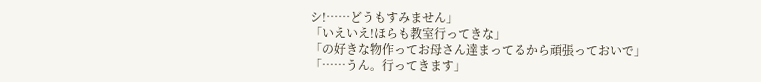シ!……どうもすみません」
「いえいえ!ほらも教室行ってきな」
「の好きな物作ってお母さん達まってるから頑張っておいで」
「……うん。行ってきます」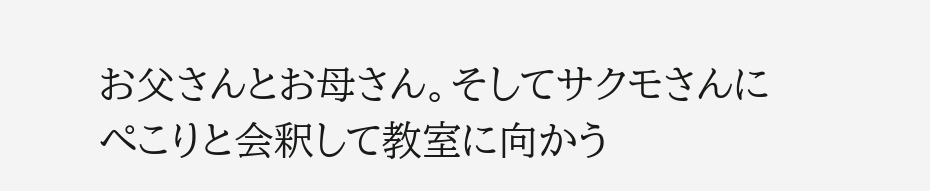お父さんとお母さん。そしてサクモさんに
ぺこりと会釈して教室に向かう